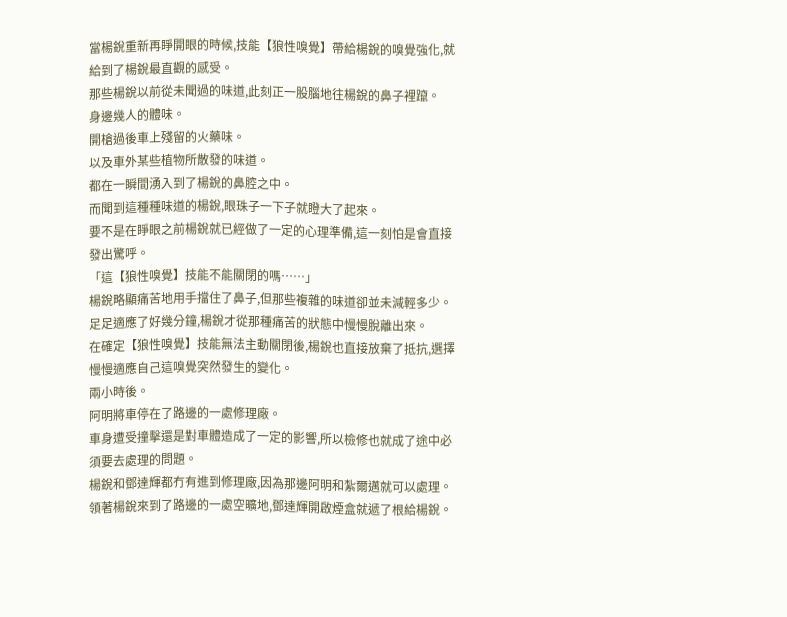當楊銳重新再睜開眼的時候,技能【狼性嗅覺】帶給楊銳的嗅覺強化,就給到了楊銳最直觀的感受。
那些楊銳以前從未聞過的味道,此刻正一股腦地往楊銳的鼻子裡躥。
身邊幾人的體味。
開槍過後車上殘留的火藥味。
以及車外某些植物所散發的味道。
都在一瞬間湧入到了楊銳的鼻腔之中。
而聞到這種種味道的楊銳,眼珠子一下子就瞪大了起來。
要不是在睜眼之前楊銳就已經做了一定的心理準備,這一刻怕是會直接發出驚呼。
「這【狼性嗅覺】技能不能關閉的嗎……」
楊銳略顯痛苦地用手擋住了鼻子,但那些複雜的味道卻並未減輕多少。
足足適應了好幾分鐘,楊銳才從那種痛苦的狀態中慢慢脫離出來。
在確定【狼性嗅覺】技能無法主動關閉後,楊銳也直接放棄了抵抗,選擇慢慢適應自己這嗅覺突然發生的變化。
兩小時後。
阿明將車停在了路邊的一處修理廠。
車身遭受撞擊還是對車體造成了一定的影響,所以檢修也就成了途中必須要去處理的問題。
楊銳和鄧達輝都冇有進到修理廠,因為那邊阿明和紮爾邁就可以處理。
領著楊銳來到了路邊的一處空曠地,鄧達輝開啟煙盒就遞了根給楊銳。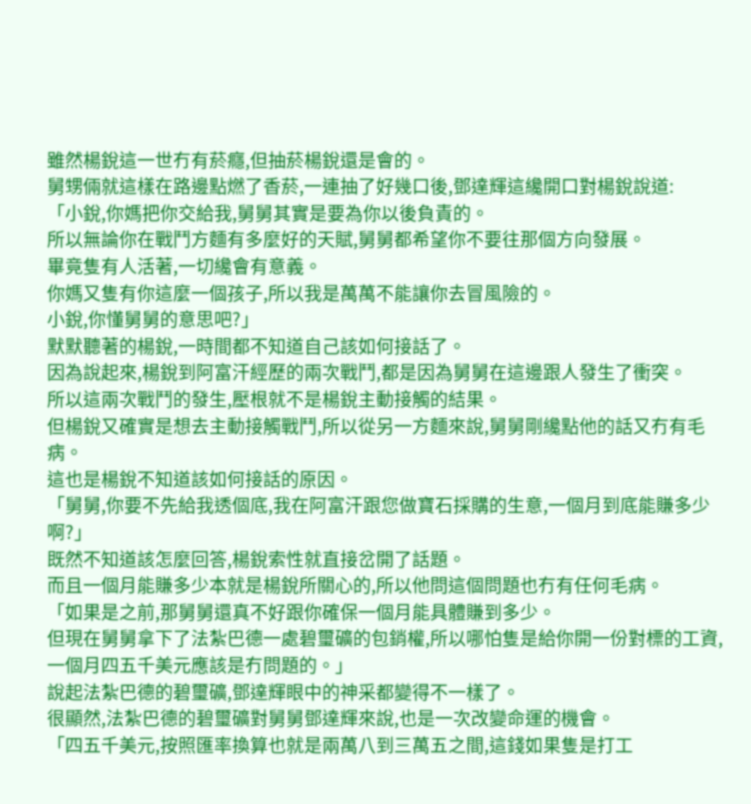雖然楊銳這一世冇有菸癮,但抽菸楊銳還是會的。
舅甥倆就這樣在路邊點燃了香菸,一連抽了好幾口後,鄧達輝這纔開口對楊銳說道:
「小銳,你媽把你交給我,舅舅其實是要為你以後負責的。
所以無論你在戰鬥方麵有多麼好的天賦,舅舅都希望你不要往那個方向發展。
畢竟隻有人活著,一切纔會有意義。
你媽又隻有你這麼一個孩子,所以我是萬萬不能讓你去冒風險的。
小銳,你懂舅舅的意思吧?」
默默聽著的楊銳,一時間都不知道自己該如何接話了。
因為說起來,楊銳到阿富汗經歷的兩次戰鬥,都是因為舅舅在這邊跟人發生了衝突。
所以這兩次戰鬥的發生,壓根就不是楊銳主動接觸的結果。
但楊銳又確實是想去主動接觸戰鬥,所以從另一方麵來說,舅舅剛纔點他的話又冇有毛病。
這也是楊銳不知道該如何接話的原因。
「舅舅,你要不先給我透個底,我在阿富汗跟您做寶石採購的生意,一個月到底能賺多少啊?」
既然不知道該怎麼回答,楊銳索性就直接岔開了話題。
而且一個月能賺多少本就是楊銳所關心的,所以他問這個問題也冇有任何毛病。
「如果是之前,那舅舅還真不好跟你確保一個月能具體賺到多少。
但現在舅舅拿下了法紮巴德一處碧璽礦的包銷權,所以哪怕隻是給你開一份對標的工資,一個月四五千美元應該是冇問題的。」
說起法紮巴德的碧璽礦,鄧達輝眼中的神采都變得不一樣了。
很顯然,法紮巴德的碧璽礦對舅舅鄧達輝來說,也是一次改變命運的機會。
「四五千美元,按照匯率換算也就是兩萬八到三萬五之間,這錢如果隻是打工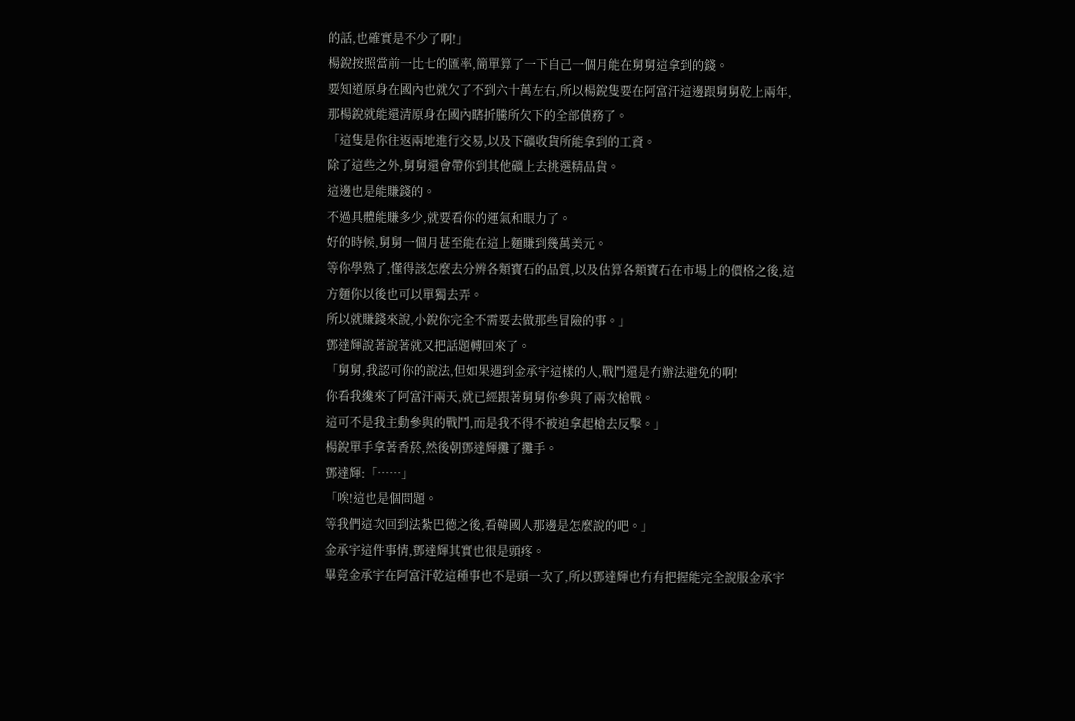的話,也確實是不少了啊!」
楊銳按照當前一比七的匯率,簡單算了一下自己一個月能在舅舅這拿到的錢。
要知道原身在國內也就欠了不到六十萬左右,所以楊銳隻要在阿富汗這邊跟舅舅乾上兩年,那楊銳就能還清原身在國內瞎折騰所欠下的全部債務了。
「這隻是你往返兩地進行交易,以及下礦收貨所能拿到的工資。
除了這些之外,舅舅還會帶你到其他礦上去挑選精品貨。
這邊也是能賺錢的。
不過具體能賺多少,就要看你的運氣和眼力了。
好的時候,舅舅一個月甚至能在這上麵賺到幾萬美元。
等你學熟了,懂得該怎麼去分辨各類寶石的品質,以及估算各類寶石在市場上的價格之後,這方麵你以後也可以單獨去弄。
所以就賺錢來說,小銳你完全不需要去做那些冒險的事。」
鄧達輝說著說著就又把話題轉回來了。
「舅舅,我認可你的說法,但如果遇到金承宇這樣的人,戰鬥還是冇辦法避免的啊!
你看我纔來了阿富汗兩天,就已經跟著舅舅你參與了兩次槍戰。
這可不是我主動參與的戰鬥,而是我不得不被迫拿起槍去反擊。」
楊銳單手拿著香菸,然後朝鄧達輝攤了攤手。
鄧達輝:「……」
「唉!這也是個問題。
等我們這次回到法紮巴德之後,看韓國人那邊是怎麼說的吧。」
金承宇這件事情,鄧達輝其實也很是頭疼。
畢竟金承宇在阿富汗乾這種事也不是頭一次了,所以鄧達輝也冇有把握能完全說服金承宇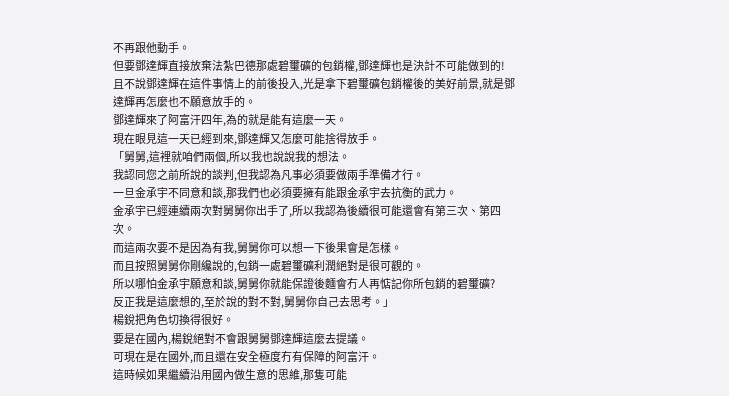不再跟他動手。
但要鄧達輝直接放棄法紮巴德那處碧璽礦的包銷權,鄧達輝也是決計不可能做到的!
且不說鄧達輝在這件事情上的前後投入,光是拿下碧璽礦包銷權後的美好前景,就是鄧達輝再怎麼也不願意放手的。
鄧達輝來了阿富汗四年,為的就是能有這麼一天。
現在眼見這一天已經到來,鄧達輝又怎麼可能捨得放手。
「舅舅,這裡就咱們兩個,所以我也說說我的想法。
我認同您之前所說的談判,但我認為凡事必須要做兩手準備才行。
一旦金承宇不同意和談,那我們也必須要擁有能跟金承宇去抗衡的武力。
金承宇已經連續兩次對舅舅你出手了,所以我認為後續很可能還會有第三次、第四次。
而這兩次要不是因為有我,舅舅你可以想一下後果會是怎樣。
而且按照舅舅你剛纔說的,包銷一處碧璽礦利潤絕對是很可觀的。
所以哪怕金承宇願意和談,舅舅你就能保證後麵會冇人再惦記你所包銷的碧璽礦?
反正我是這麼想的,至於說的對不對,舅舅你自己去思考。」
楊銳把角色切換得很好。
要是在國內,楊銳絕對不會跟舅舅鄧達輝這麼去提議。
可現在是在國外,而且還在安全極度冇有保障的阿富汗。
這時候如果繼續沿用國內做生意的思維,那隻可能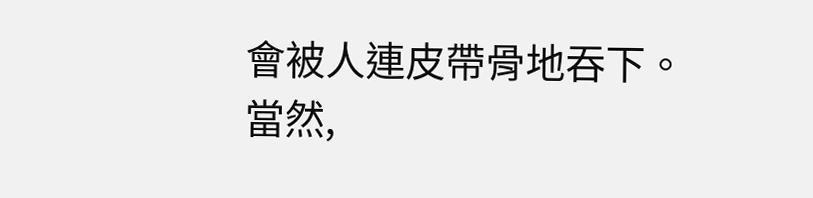會被人連皮帶骨地吞下。
當然,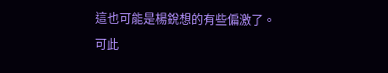這也可能是楊銳想的有些偏激了。
可此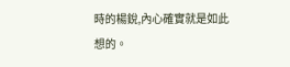時的楊銳,內心確實就是如此想的。